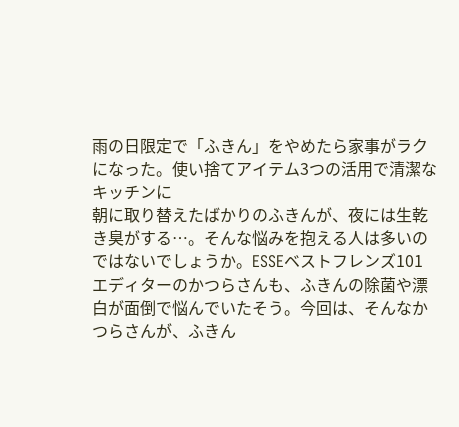雨の日限定で「ふきん」をやめたら家事がラクになった。使い捨てアイテム3つの活用で清潔なキッチンに
朝に取り替えたばかりのふきんが、夜には生乾き臭がする…。そんな悩みを抱える人は多いのではないでしょうか。ESSEベストフレンズ101エディターのかつらさんも、ふきんの除菌や漂白が面倒で悩んでいたそう。今回は、そんなかつらさんが、ふきん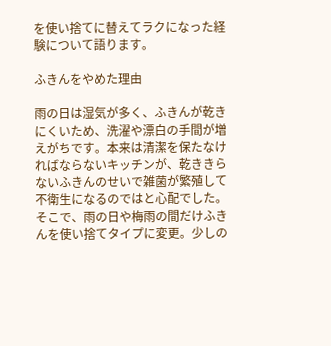を使い捨てに替えてラクになった経験について語ります。

ふきんをやめた理由

雨の日は湿気が多く、ふきんが乾きにくいため、洗濯や漂白の手間が増えがちです。本来は清潔を保たなければならないキッチンが、乾ききらないふきんのせいで雑菌が繁殖して不衛生になるのではと心配でした。
そこで、雨の日や梅雨の間だけふきんを使い捨てタイプに変更。少しの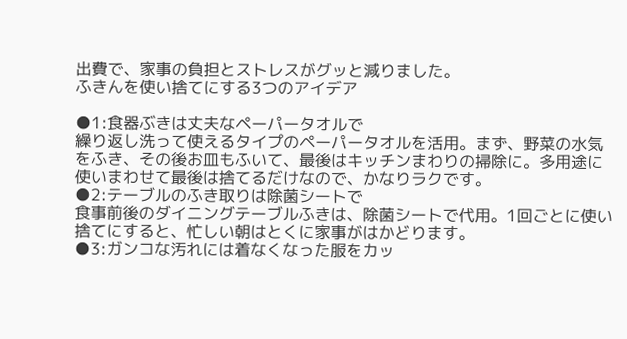出費で、家事の負担とストレスがグッと減りました。
ふきんを使い捨てにする3つのアイデア

●1:食器ぶきは丈夫なペーパータオルで
繰り返し洗って使えるタイプのペーパータオルを活用。まず、野菜の水気をふき、その後お皿もふいて、最後はキッチンまわりの掃除に。多用途に使いまわせて最後は捨てるだけなので、かなりラクです。
●2:テーブルのふき取りは除菌シートで
食事前後のダイニングテーブルふきは、除菌シートで代用。1回ごとに使い捨てにすると、忙しい朝はとくに家事がはかどります。
●3:ガンコな汚れには着なくなった服をカッ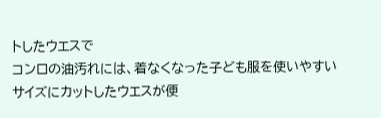トしたウエスで
コンロの油汚れには、着なくなった子ども服を使いやすいサイズにカットしたウエスが便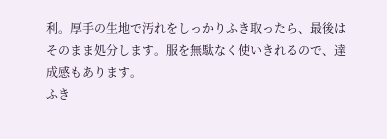利。厚手の生地で汚れをしっかりふき取ったら、最後はそのまま処分します。服を無駄なく使いきれるので、達成感もあります。
ふき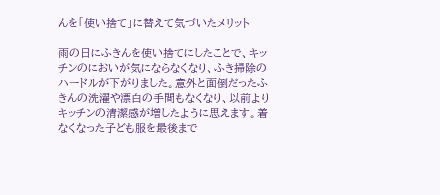んを「使い捨て」に替えて気づいたメリット

雨の日にふきんを使い捨てにしたことで、キッチンのにおいが気にならなくなり、ふき掃除のハードルが下がりました。意外と面倒だったふきんの洗濯や漂白の手間もなくなり、以前よりキッチンの清潔感が増したように思えます。着なくなった子ども服を最後まで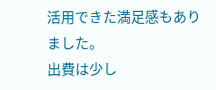活用できた満足感もありました。
出費は少し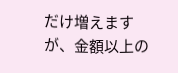だけ増えますが、金額以上の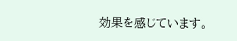効果を感じています。